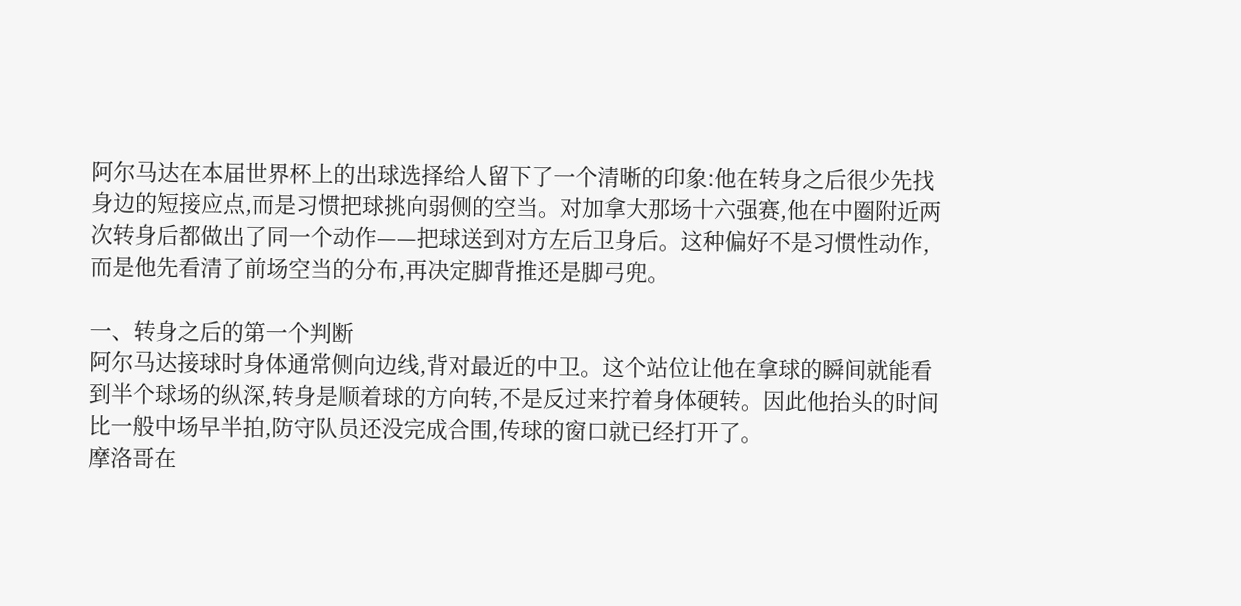阿尔马达在本届世界杯上的出球选择给人留下了一个清晰的印象:他在转身之后很少先找身边的短接应点,而是习惯把球挑向弱侧的空当。对加拿大那场十六强赛,他在中圈附近两次转身后都做出了同一个动作——把球送到对方左后卫身后。这种偏好不是习惯性动作,而是他先看清了前场空当的分布,再决定脚背推还是脚弓兜。

一、转身之后的第一个判断
阿尔马达接球时身体通常侧向边线,背对最近的中卫。这个站位让他在拿球的瞬间就能看到半个球场的纵深,转身是顺着球的方向转,不是反过来拧着身体硬转。因此他抬头的时间比一般中场早半拍,防守队员还没完成合围,传球的窗口就已经打开了。
摩洛哥在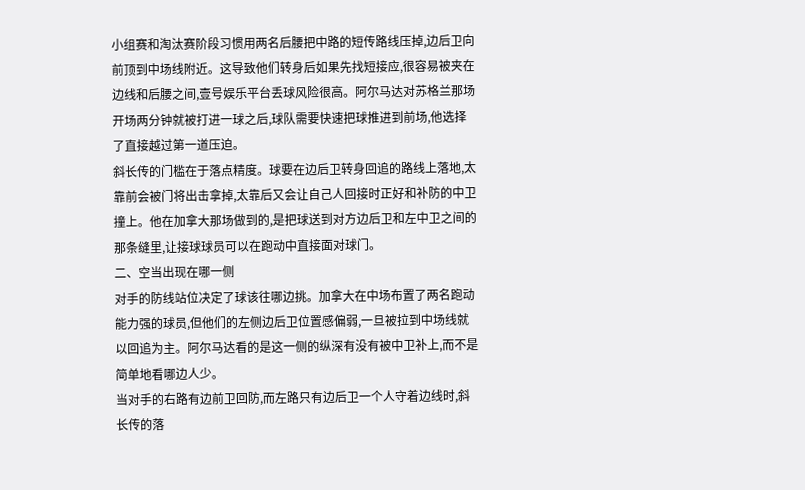小组赛和淘汰赛阶段习惯用两名后腰把中路的短传路线压掉,边后卫向前顶到中场线附近。这导致他们转身后如果先找短接应,很容易被夹在边线和后腰之间,壹号娱乐平台丢球风险很高。阿尔马达对苏格兰那场开场两分钟就被打进一球之后,球队需要快速把球推进到前场,他选择了直接越过第一道压迫。
斜长传的门槛在于落点精度。球要在边后卫转身回追的路线上落地,太靠前会被门将出击拿掉,太靠后又会让自己人回接时正好和补防的中卫撞上。他在加拿大那场做到的,是把球送到对方边后卫和左中卫之间的那条缝里,让接球球员可以在跑动中直接面对球门。
二、空当出现在哪一侧
对手的防线站位决定了球该往哪边挑。加拿大在中场布置了两名跑动能力强的球员,但他们的左侧边后卫位置感偏弱,一旦被拉到中场线就以回追为主。阿尔马达看的是这一侧的纵深有没有被中卫补上,而不是简单地看哪边人少。
当对手的右路有边前卫回防,而左路只有边后卫一个人守着边线时,斜长传的落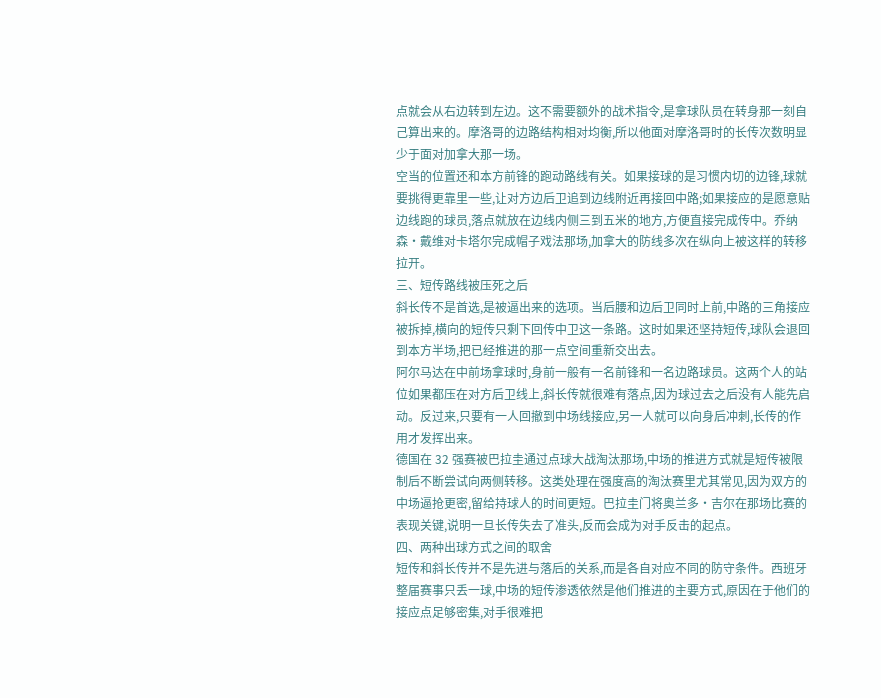点就会从右边转到左边。这不需要额外的战术指令,是拿球队员在转身那一刻自己算出来的。摩洛哥的边路结构相对均衡,所以他面对摩洛哥时的长传次数明显少于面对加拿大那一场。
空当的位置还和本方前锋的跑动路线有关。如果接球的是习惯内切的边锋,球就要挑得更靠里一些,让对方边后卫追到边线附近再接回中路;如果接应的是愿意贴边线跑的球员,落点就放在边线内侧三到五米的地方,方便直接完成传中。乔纳森·戴维对卡塔尔完成帽子戏法那场,加拿大的防线多次在纵向上被这样的转移拉开。
三、短传路线被压死之后
斜长传不是首选,是被逼出来的选项。当后腰和边后卫同时上前,中路的三角接应被拆掉,横向的短传只剩下回传中卫这一条路。这时如果还坚持短传,球队会退回到本方半场,把已经推进的那一点空间重新交出去。
阿尔马达在中前场拿球时,身前一般有一名前锋和一名边路球员。这两个人的站位如果都压在对方后卫线上,斜长传就很难有落点,因为球过去之后没有人能先启动。反过来,只要有一人回撤到中场线接应,另一人就可以向身后冲刺,长传的作用才发挥出来。
德国在 32 强赛被巴拉圭通过点球大战淘汰那场,中场的推进方式就是短传被限制后不断尝试向两侧转移。这类处理在强度高的淘汰赛里尤其常见,因为双方的中场逼抢更密,留给持球人的时间更短。巴拉圭门将奥兰多·吉尔在那场比赛的表现关键,说明一旦长传失去了准头,反而会成为对手反击的起点。
四、两种出球方式之间的取舍
短传和斜长传并不是先进与落后的关系,而是各自对应不同的防守条件。西班牙整届赛事只丢一球,中场的短传渗透依然是他们推进的主要方式,原因在于他们的接应点足够密集,对手很难把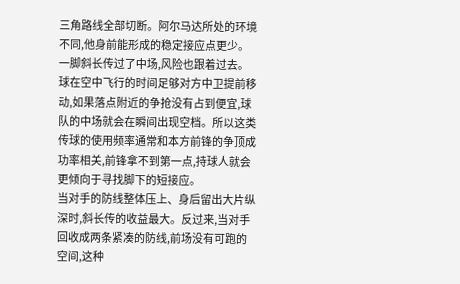三角路线全部切断。阿尔马达所处的环境不同,他身前能形成的稳定接应点更少。
一脚斜长传过了中场,风险也跟着过去。球在空中飞行的时间足够对方中卫提前移动,如果落点附近的争抢没有占到便宜,球队的中场就会在瞬间出现空档。所以这类传球的使用频率通常和本方前锋的争顶成功率相关,前锋拿不到第一点,持球人就会更倾向于寻找脚下的短接应。
当对手的防线整体压上、身后留出大片纵深时,斜长传的收益最大。反过来,当对手回收成两条紧凑的防线,前场没有可跑的空间,这种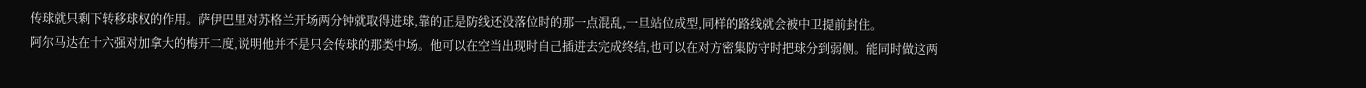传球就只剩下转移球权的作用。萨伊巴里对苏格兰开场两分钟就取得进球,靠的正是防线还没落位时的那一点混乱,一旦站位成型,同样的路线就会被中卫提前封住。
阿尔马达在十六强对加拿大的梅开二度,说明他并不是只会传球的那类中场。他可以在空当出现时自己插进去完成终结,也可以在对方密集防守时把球分到弱侧。能同时做这两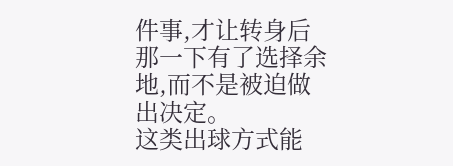件事,才让转身后那一下有了选择余地,而不是被迫做出决定。
这类出球方式能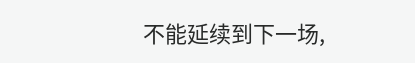不能延续到下一场,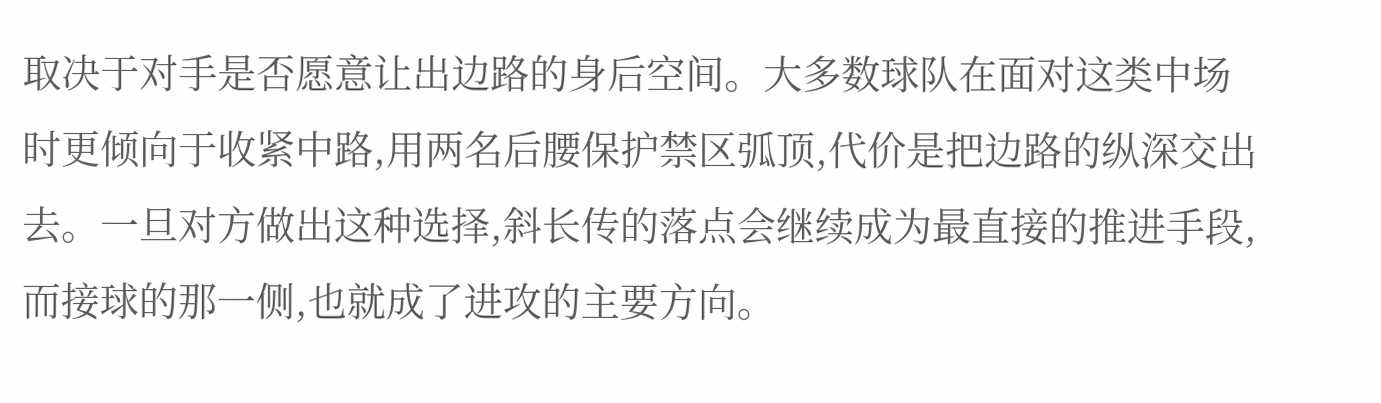取决于对手是否愿意让出边路的身后空间。大多数球队在面对这类中场时更倾向于收紧中路,用两名后腰保护禁区弧顶,代价是把边路的纵深交出去。一旦对方做出这种选择,斜长传的落点会继续成为最直接的推进手段,而接球的那一侧,也就成了进攻的主要方向。